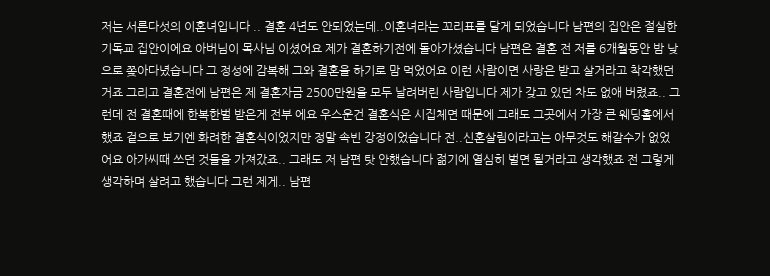저는 서른다섯의 이혼녀입니다 .. 결혼 4년도 안되었는데..이혼녀라는 꼬리표를 달게 되었습니다 남편의 집안은 절실한 기독교 집안이에요 아버님이 목사님 이셨어요 제가 결혼하기전에 돌아가셨습니다 남편은 결혼 전 저를 6개월동안 밤 낮으로 쫒아다녔습니다 그 정성에 감복해 그와 결혼을 하기로 맘 먹었어요 이런 사람이면 사랑은 받고 살거라고 착각했던거죠 그리고 결혼전에 남편은 제 결혼자금 2500만원을 모두 날려버린 사람입니다 제가 갖고 있던 차도 없애 버렸죠.. 그런데 전 결혼때에 한복한벌 받은게 전부 에요 우스운건 결혼식은 시집체면 때문에 그래도 그곳에서 가장 큰 웨딩홀에서 했죠 겉으로 보기엔 화려한 결혼식이었지만 정말 속빈 강정이었습니다 전..신혼살림이라고는 아무것도 해갈수가 없었어요 아가씨때 쓰던 것들을 가져갔죠.. 그래도 저 남편 탓 안했습니다 젊기에 열심히 벌면 될거라고 생각했죠 전 그렇게 생각하며 살려고 했습니다 그런 제게.. 남편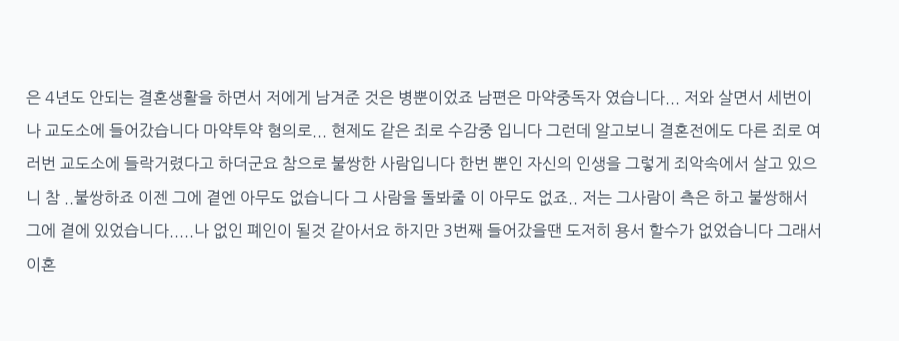은 4년도 안되는 결혼생활을 하면서 저에게 남겨준 것은 병뿐이었죠 남편은 마약중독자 였습니다... 저와 살면서 세번이나 교도소에 들어갔습니다 마약투약 혐의로... 현제도 같은 죄로 수감중 입니다 그런데 알고보니 결혼전에도 다른 죄로 여러번 교도소에 들락거렸다고 하더군요 참으로 불쌍한 사람입니다 한번 뿐인 자신의 인생을 그렇게 죄악속에서 살고 있으니 참 ..불쌍하죠 이젠 그에 곁엔 아무도 없습니다 그 사람을 돌봐줄 이 아무도 없죠.. 저는 그사람이 측은 하고 불쌍해서 그에 곁에 있었습니다.....나 없인 폐인이 될것 같아서요 하지만 3번째 들어갔을땐 도저히 용서 할수가 없었습니다 그래서 이혼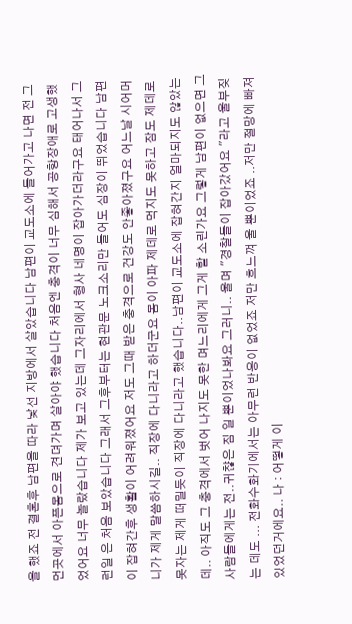을 했죠 전 결혼후 남편을 따라 낯선 지방에서 살았습니다 남편이 교도소에 들어가고 나면 전 그 먼곳에서 아픈몸으로 견뎌가며 살아야 했습니다 처음엔 충격이 너무 심해서 공항장애로 고생했었어요 너무 놀랐습니다 제가 보고 있는데 그자리에서 형사 네명이 잡아가더라구요 태어나서 그런일 은 처음 보았습니다 그래서 그후부터는 현관문 노크소리만 들어도 심장이 뛰었습니다 남편이 잡혀간후 생활이 어려워졌어요 저도 그때 받은 충격으로 건강도 안좋아졌구요 어느날 시어머니가 제게 말씀하시길.. 직장에 다니라고 하더군요 몸이 아파 제데로 먹지도 못하고 잠도 제데로 못자는 제게 떠밀듯이 직장에 다니라고 했습니다..남편이 교도소에 잡혀간지 얼마되지도 않았는데.. 아직도 그 충격에서 벗어 나지도 못한 며느리에게 그게 할 소린가요 그렇게 남편이 없으면 그 사람들에게는 전..귀챦은 짐 일 뿐이었나봐요 그러니.. 울며 "경찰들이 잡아갔어요 "라고 울부짖는 데도 ... 전화수화기에서는 아무런 반응이 없었죠 저만 흐느껴 울 뿐이었죠 ..저만 절망에 빠져 있었던거에요.. 나 : 어떻게 이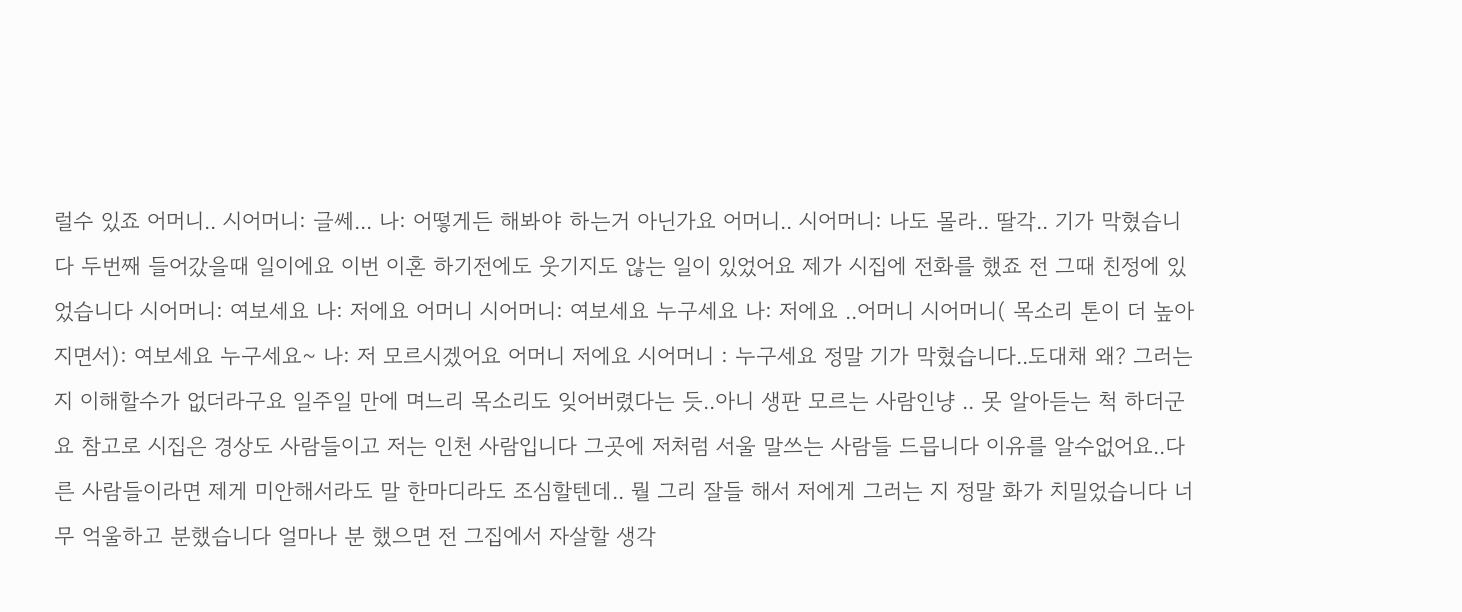럴수 있죠 어머니.. 시어머니: 글쎄... 나: 어떻게든 해봐야 하는거 아닌가요 어머니.. 시어머니: 나도 몰라.. 딸각.. 기가 막혔습니다 두번째 들어갔을때 일이에요 이번 이혼 하기전에도 웃기지도 않는 일이 있었어요 제가 시집에 전화를 했죠 전 그때 친정에 있었습니다 시어머니: 여보세요 나: 저에요 어머니 시어머니: 여보세요 누구세요 나: 저에요 ..어머니 시어머니( 목소리 톤이 더 높아지면서): 여보세요 누구세요~ 나: 저 모르시겠어요 어머니 저에요 시어머니 : 누구세요 정말 기가 막혔습니다..도대채 왜? 그러는지 이해할수가 없더라구요 일주일 만에 며느리 목소리도 잊어버렸다는 듯..아니 생판 모르는 사람인냥 .. 못 알아듣는 척 하더군요 참고로 시집은 경상도 사람들이고 저는 인천 사람입니다 그곳에 저처럼 서울 말쓰는 사람들 드믑니다 이유를 알수없어요..다른 사람들이라면 제게 미안해서라도 말 한마디라도 조심할텐데.. 뭘 그리 잘들 해서 저에게 그러는 지 정말 화가 치밀었습니다 너무 억울하고 분했습니다 얼마나 분 했으면 전 그집에서 자살할 생각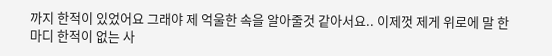까지 한적이 있었어요 그래야 제 억울한 속을 알아줄것 같아서요.. 이제껏 제게 위로에 말 한마디 한적이 없는 사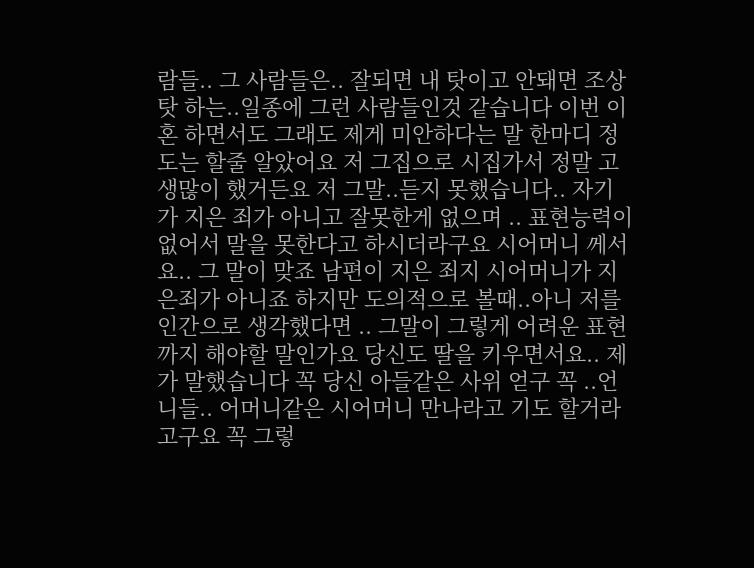람들.. 그 사람들은.. 잘되면 내 탓이고 안돼면 조상탓 하는..일종에 그런 사람들인것 같습니다 이번 이혼 하면서도 그래도 제게 미안하다는 말 한마디 정도는 할줄 알았어요 저 그집으로 시집가서 정말 고생많이 했거든요 저 그말..듣지 못했습니다.. 자기가 지은 죄가 아니고 잘못한게 없으며 .. 표현능력이 없어서 말을 못한다고 하시더라구요 시어머니 께서요.. 그 말이 맞죠 남편이 지은 죄지 시어머니가 지은죄가 아니죠 하지만 도의적으로 볼때..아니 저를 인간으로 생각했다면 .. 그말이 그렇게 어려운 표현까지 해야할 말인가요 당신도 딸을 키우면서요.. 제가 말했습니다 꼭 당신 아들같은 사위 얻구 꼭 ..언니들.. 어머니같은 시어머니 만나라고 기도 할거라고구요 꼭 그렇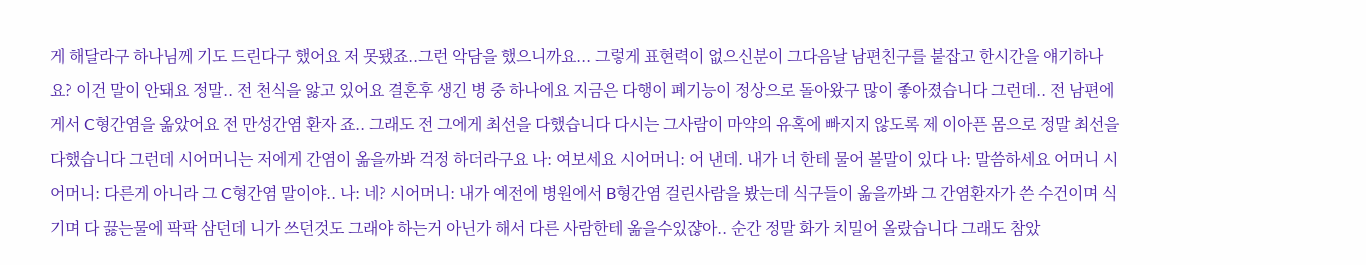게 해달라구 하나님께 기도 드린다구 했어요 저 못됐죠..그런 악담을 했으니까요... 그렇게 표현력이 없으신분이 그다음날 남편친구를 붙잡고 한시간을 얘기하나요? 이건 말이 안돼요 정말.. 전 천식을 앓고 있어요 결혼후 생긴 병 중 하나에요 지금은 다행이 폐기능이 정상으로 돌아왔구 많이 좋아졌습니다 그런데.. 전 남편에게서 C형간염을 옮았어요 전 만성간염 환자 죠.. 그래도 전 그에게 최선을 다했습니다 다시는 그사람이 마약의 유혹에 빠지지 않도록 제 이아픈 몸으로 정말 최선을 다했습니다 그런데 시어머니는 저에게 간염이 옮을까봐 걱정 하더라구요 나: 여보세요 시어머니: 어 낸데. 내가 너 한테 물어 볼말이 있다 나: 말씀하세요 어머니 시어머니: 다른게 아니라 그 C형간염 말이야.. 나: 네? 시어머니: 내가 예전에 병원에서 B형간염 걸린사람을 봤는데 식구들이 옮을까봐 그 간염환자가 쓴 수건이며 식기며 다 끓는물에 팍팍 삼던데 니가 쓰던것도 그래야 하는거 아닌가 해서 다른 사람한테 옮을수있쟎아.. 순간 정말 화가 치밀어 올랐습니다 그래도 참았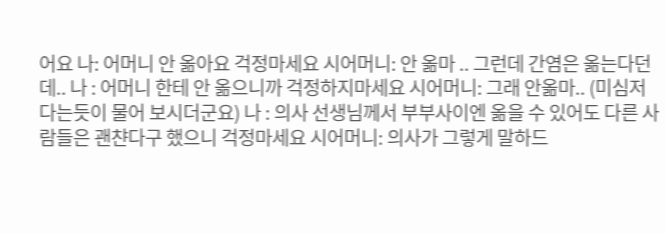어요 나: 어머니 안 옮아요 걱정마세요 시어머니: 안 옮마 .. 그런데 간염은 옮는다던데.. 나 : 어머니 한테 안 옮으니까 걱정하지마세요 시어머니: 그래 안옮마.. (미심저다는듯이 물어 보시더군요) 나 : 의사 선생님께서 부부사이엔 옮을 수 있어도 다른 사람들은 괜챤다구 했으니 걱정마세요 시어머니: 의사가 그렇게 말하드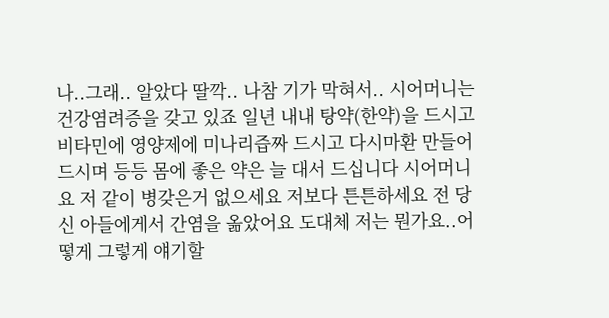나..그래.. 알았다 딸깍.. 나참 기가 막혀서.. 시어머니는 건강염려증을 갖고 있죠 일년 내내 탕약(한약)을 드시고 비타민에 영양제에 미나리즙짜 드시고 다시마환 만들어 드시며 등등 몸에 좋은 약은 늘 대서 드십니다 시어머니요 저 같이 병갖은거 없으세요 저보다 튼튼하세요 전 당신 아들에게서 간염을 옮았어요 도대체 저는 뭔가요..어떻게 그렇게 얘기할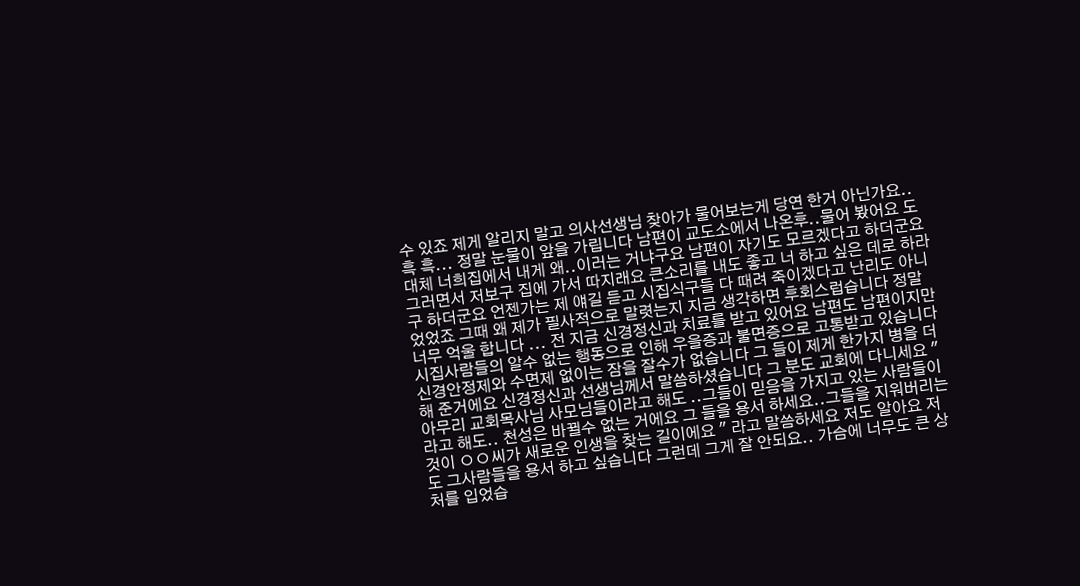수 있죠 제게 알리지 말고 의사선생님 찾아가 물어보는게 당연 한거 아닌가요..흑 흑... 정말 눈물이 앞을 가립니다 남편이 교도소에서 나온후..물어 봤어요 도대체 너희집에서 내게 왜..이러는 거냐구요 남편이 자기도 모르겠다고 하더군요 그러면서 저보구 집에 가서 따지래요 큰소리를 내도 좋고 너 하고 싶은 데로 하라구 하더군요 언젠가는 제 얘길 듣고 시집식구들 다 때려 죽이겠다고 난리도 아니었었죠 그때 왜 제가 필사적으로 말렷는지 지금 생각하면 후회스럽습니다 정말 너무 억울 합니다 ... 전 지금 신경정신과 치료를 받고 있어요 남편도 남편이지만 시집사람들의 알수 없는 행동으로 인해 우을증과 불면증으로 고통받고 있습니다 신경안정제와 수면제 없이는 잠을 잘수가 없습니다 그 들이 제게 한가지 병을 더해 준거에요 신경정신과 선생님께서 말씀하셨습니다 그 분도 교회에 다니세요 "아무리 교회목사님 사모님들이라고 해도 ..그들이 믿음을 가지고 있는 사람들이라고 해도.. 천성은 바뀔수 없는 거에요 그 들을 용서 하세요..그들을 지워버리는 것이 ㅇㅇ씨가 새로운 인생을 찾는 길이에요 " 라고 말씀하세요 저도 알아요 저도 그사람들을 용서 하고 싶습니다 그런데 그게 잘 안되요.. 가슴에 너무도 큰 상처를 입었습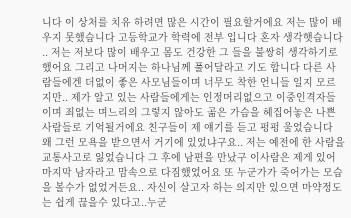니다 이 상처를 치유 하려면 많은 시간이 필요할거에요 저는 많이 배우지 못했습니다 고등학교가 학력에 전부 입니다 혼자 생각햇습니다 .. 저는 저보다 많이 배우고 몸도 건강한 그 들을 불쌍히 생각하기로 했어요 그리고 나머지는 하나님께 풀어달라고 기도 합니다 다른 사람들에겐 더없이 좋은 사모님들이며 너무도 착한 언니들 일지 모르지만.. 제가 알고 있는 사람들에게는 인정머리없으고 이중인격자들이며 죄없는 며느리의 그렇지 않아도 곪은 가슴을 헤집어놓은 나쁜 사람들로 기억될거에요 친구들이 제 얘기를 듣고 펑펑 울었습니다 왜 그런 모욕을 받으면서 거기에 있었냐구요.. 저는 예전에 한 사람을 교통사고로 잃었습니다 그 후에 남편을 만났구 이사람은 제게 있어 마지막 남자라고 맘속으로 다짐했었어요 또 누군가가 죽어가는 모습을 볼수가 없었거든요.. 자신이 살고자 하는 의지만 있으면 마약정도는 쉽게 끊을수 있다고..누군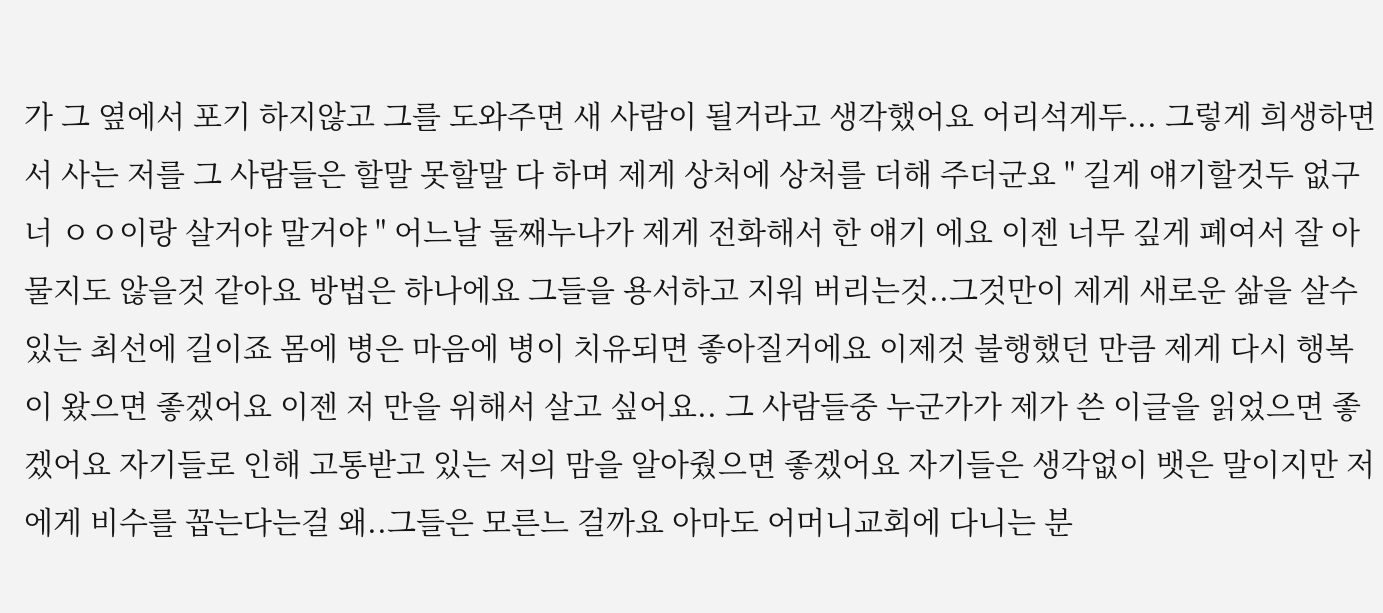가 그 옆에서 포기 하지않고 그를 도와주면 새 사람이 될거라고 생각했어요 어리석게두... 그렇게 희생하면서 사는 저를 그 사람들은 할말 못할말 다 하며 제게 상처에 상처를 더해 주더군요 " 길게 얘기할것두 없구 너 ㅇㅇ이랑 살거야 말거야 " 어느날 둘째누나가 제게 전화해서 한 얘기 에요 이젠 너무 깊게 폐여서 잘 아물지도 않을것 같아요 방법은 하나에요 그들을 용서하고 지워 버리는것..그것만이 제게 새로운 삶을 살수있는 최선에 길이죠 몸에 병은 마음에 병이 치유되면 좋아질거에요 이제것 불행했던 만큼 제게 다시 행복이 왔으면 좋겠어요 이젠 저 만을 위해서 살고 싶어요.. 그 사람들중 누군가가 제가 쓴 이글을 읽었으면 좋겠어요 자기들로 인해 고통받고 있는 저의 맘을 알아줬으면 좋겠어요 자기들은 생각없이 뱃은 말이지만 저에게 비수를 꼽는다는걸 왜..그들은 모른느 걸까요 아마도 어머니교회에 다니는 분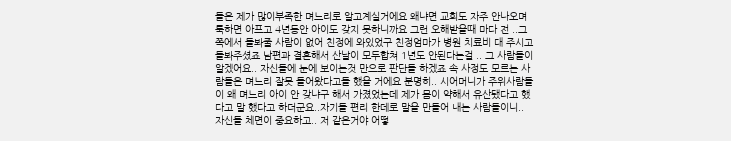들은 제가 많이부족한 며느리로 알고계실거에요 왜냐면 교회도 자주 안나오며 툭하면 아프고 4년동안 아이도 갖지 못하니까요 그런 오해받을때 마다 전 ..그쪽에서 돌봐줄 사람이 없어 친정에 와있었구 친정엄마가 병원 치료비 대 주시고 돌봐주셨죠 남편과 결혼해서 산날이 모두합쳐 1년도 안된다는걸 .. 그 사람들이 알겠어요.. 자신들에 눈에 보이는것 만으로 판단들 하겠죠 속 사정도 모르는 사람들은 며느리 잘못 들어왔다고들 했을 거에요 분명히.. 시어머니가 주위사람들이 왜 며느리 아이 안 갖냐구 해서 가졌었는데 제가 몸이 약해서 유산됐다고 했다고 말 했다고 하더군요..자기들 편리 한데로 말을 만들어 내는 사람들이니.. 자신들 체면이 중요하고.. 저 같은거야 어떻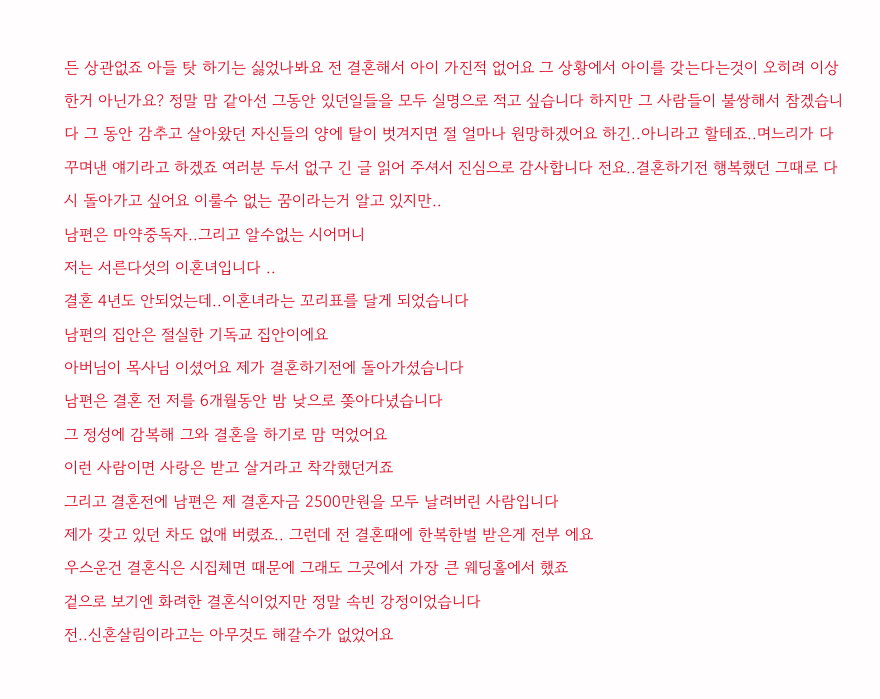든 상관없죠 아들 탓 하기는 싫었나봐요 전 결혼해서 아이 가진적 없어요 그 상황에서 아이를 갖는다는것이 오히려 이상한거 아닌가요? 정말 맘 같아선 그동안 있던일들을 모두 실명으로 적고 싶습니다 하지만 그 사람들이 불쌍해서 참겠습니다 그 동안 감추고 살아왔던 자신들의 양에 탈이 벗겨지면 절 얼마나 원망하겠어요 하긴..아니라고 할테죠..며느리가 다 꾸며낸 얘기라고 하겠죠 여러분 두서 없구 긴 글 읽어 주셔서 진심으로 감사합니다 전요..결혼하기전 행복했던 그때로 다시 돌아가고 싶어요 이룰수 없는 꿈이라는거 알고 있지만..
남편은 마약중독자..그리고 알수없는 시어머니
저는 서른다섯의 이혼녀입니다 ..
결혼 4년도 안되었는데..이혼녀라는 꼬리표를 달게 되었습니다
남편의 집안은 절실한 기독교 집안이에요
아버님이 목사님 이셨어요 제가 결혼하기전에 돌아가셨습니다
남편은 결혼 전 저를 6개월동안 밤 낮으로 쫒아다녔습니다
그 정성에 감복해 그와 결혼을 하기로 맘 먹었어요
이런 사람이면 사랑은 받고 살거라고 착각했던거죠
그리고 결혼전에 남편은 제 결혼자금 2500만원을 모두 날려버린 사람입니다
제가 갖고 있던 차도 없애 버렸죠.. 그런데 전 결혼때에 한복한벌 받은게 전부 에요
우스운건 결혼식은 시집체면 때문에 그래도 그곳에서 가장 큰 웨딩홀에서 했죠
겉으로 보기엔 화려한 결혼식이었지만 정말 속빈 강정이었습니다
전..신혼살림이라고는 아무것도 해갈수가 없었어요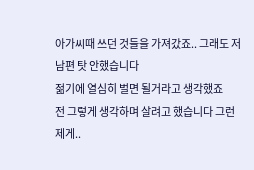아가씨때 쓰던 것들을 가져갔죠.. 그래도 저 남편 탓 안했습니다
젊기에 열심히 벌면 될거라고 생각했죠
전 그렇게 생각하며 살려고 했습니다 그런 제게..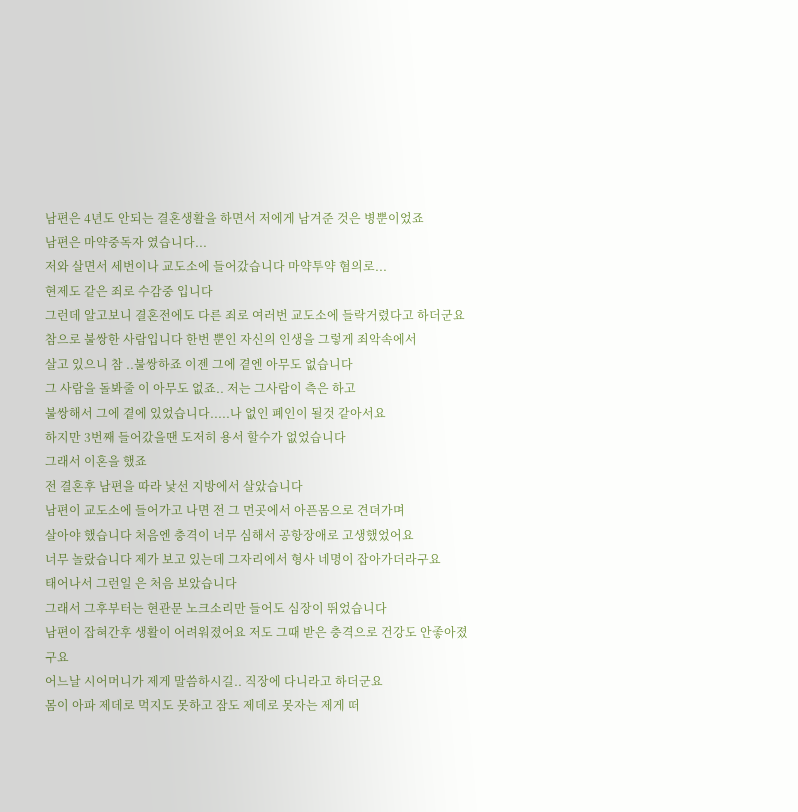남편은 4년도 안되는 결혼생활을 하면서 저에게 남겨준 것은 병뿐이었죠
남편은 마약중독자 였습니다...
저와 살면서 세번이나 교도소에 들어갔습니다 마약투약 혐의로...
현제도 같은 죄로 수감중 입니다
그런데 알고보니 결혼전에도 다른 죄로 여러번 교도소에 들락거렸다고 하더군요
참으로 불쌍한 사람입니다 한번 뿐인 자신의 인생을 그렇게 죄악속에서
살고 있으니 참 ..불쌍하죠 이젠 그에 곁엔 아무도 없습니다
그 사람을 돌봐줄 이 아무도 없죠.. 저는 그사람이 측은 하고
불쌍해서 그에 곁에 있었습니다.....나 없인 폐인이 될것 같아서요
하지만 3번째 들어갔을땐 도저히 용서 할수가 없었습니다
그래서 이혼을 했죠
전 결혼후 남편을 따라 낯선 지방에서 살았습니다
남편이 교도소에 들어가고 나면 전 그 먼곳에서 아픈몸으로 견뎌가며
살아야 했습니다 처음엔 충격이 너무 심해서 공항장애로 고생했었어요
너무 놀랐습니다 제가 보고 있는데 그자리에서 형사 네명이 잡아가더라구요
태어나서 그런일 은 처음 보았습니다
그래서 그후부터는 현관문 노크소리만 들어도 심장이 뛰었습니다
남편이 잡혀간후 생활이 어려워졌어요 저도 그때 받은 충격으로 건강도 안좋아졌구요
어느날 시어머니가 제게 말씀하시길.. 직장에 다니라고 하더군요
몸이 아파 제데로 먹지도 못하고 잠도 제데로 못자는 제게 떠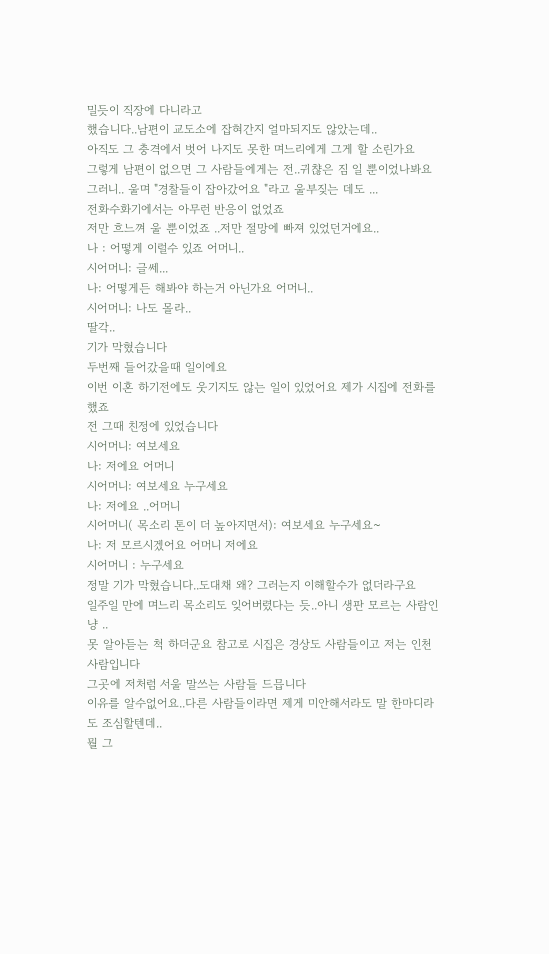밀듯이 직장에 다니라고
했습니다..남편이 교도소에 잡혀간지 얼마되지도 않았는데..
아직도 그 충격에서 벗어 나지도 못한 며느리에게 그게 할 소린가요
그렇게 남편이 없으면 그 사람들에게는 전..귀챦은 짐 일 뿐이었나봐요
그러니.. 울며 "경찰들이 잡아갔어요 "라고 울부짖는 데도 ...
전화수화기에서는 아무런 반응이 없었죠
저만 흐느껴 울 뿐이었죠 ..저만 절망에 빠져 있었던거에요..
나 : 어떻게 이럴수 있죠 어머니..
시어머니: 글쎄...
나: 어떻게든 해봐야 하는거 아닌가요 어머니..
시어머니: 나도 몰라..
딸각..
기가 막혔습니다
두번째 들어갔을때 일이에요
이번 이혼 하기전에도 웃기지도 않는 일이 있었어요 제가 시집에 전화를 했죠
전 그때 친정에 있었습니다
시어머니: 여보세요
나: 저에요 어머니
시어머니: 여보세요 누구세요
나: 저에요 ..어머니
시어머니( 목소리 톤이 더 높아지면서): 여보세요 누구세요~
나: 저 모르시겠어요 어머니 저에요
시어머니 : 누구세요
정말 기가 막혔습니다..도대채 왜? 그러는지 이해할수가 없더라구요
일주일 만에 며느리 목소리도 잊어버렸다는 듯..아니 생판 모르는 사람인냥 ..
못 알아듣는 척 하더군요 참고로 시집은 경상도 사람들이고 저는 인천 사람입니다
그곳에 저처럼 서울 말쓰는 사람들 드믑니다
이유를 알수없어요..다른 사람들이라면 제게 미안해서라도 말 한마디라도 조심할텐데..
뭘 그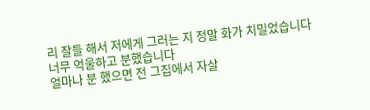리 잘들 해서 저에게 그러는 지 정말 화가 치밀었습니다
너무 억울하고 분했습니다
얼마나 분 했으면 전 그집에서 자살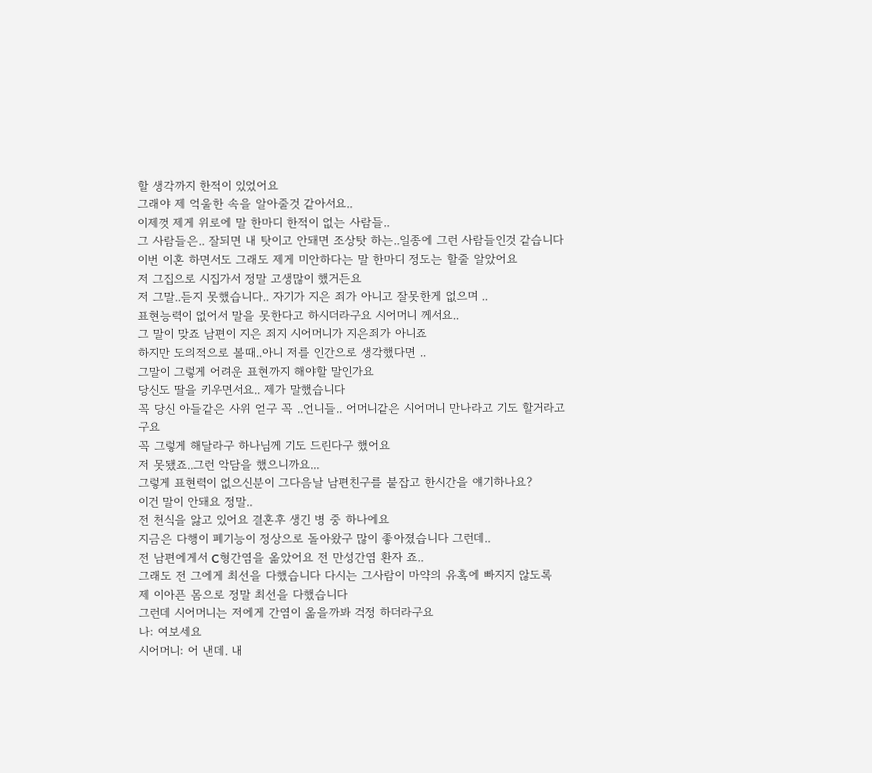할 생각까지 한적이 있었어요
그래야 제 억울한 속을 알아줄것 같아서요..
이제껏 제게 위로에 말 한마디 한적이 없는 사람들..
그 사람들은.. 잘되면 내 탓이고 안돼면 조상탓 하는..일종에 그런 사람들인것 같습니다
이번 이혼 하면서도 그래도 제게 미안하다는 말 한마디 정도는 할줄 알았어요
저 그집으로 시집가서 정말 고생많이 했거든요
저 그말..듣지 못했습니다.. 자기가 지은 죄가 아니고 잘못한게 없으며 ..
표현능력이 없어서 말을 못한다고 하시더라구요 시어머니 께서요..
그 말이 맞죠 남편이 지은 죄지 시어머니가 지은죄가 아니죠
하지만 도의적으로 볼때..아니 저를 인간으로 생각했다면 ..
그말이 그렇게 어려운 표현까지 해야할 말인가요
당신도 딸을 키우면서요.. 제가 말했습니다
꼭 당신 아들같은 사위 얻구 꼭 ..언니들.. 어머니같은 시어머니 만나라고 기도 할거라고구요
꼭 그렇게 해달라구 하나님께 기도 드린다구 했어요
저 못됐죠..그런 악담을 했으니까요...
그렇게 표현력이 없으신분이 그다음날 남편친구를 붙잡고 한시간을 얘기하나요?
이건 말이 안돼요 정말..
전 천식을 앓고 있어요 결혼후 생긴 병 중 하나에요
지금은 다행이 폐기능이 정상으로 돌아왔구 많이 좋아졌습니다 그런데..
전 남편에게서 C형간염을 옮았어요 전 만성간염 환자 죠..
그래도 전 그에게 최선을 다했습니다 다시는 그사람이 마약의 유혹에 빠지지 않도록
제 이아픈 몸으로 정말 최선을 다했습니다
그런데 시어머니는 저에게 간염이 옮을까봐 걱정 하더라구요
나: 여보세요
시어머니: 어 낸데. 내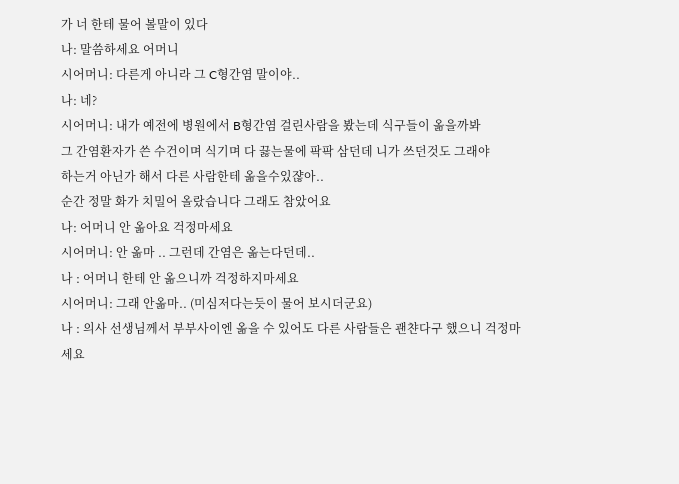가 너 한테 물어 볼말이 있다
나: 말씀하세요 어머니
시어머니: 다른게 아니라 그 C형간염 말이야..
나: 네?
시어머니: 내가 예전에 병원에서 B형간염 걸린사람을 봤는데 식구들이 옮을까봐
그 간염환자가 쓴 수건이며 식기며 다 끓는물에 팍팍 삼던데 니가 쓰던것도 그래야
하는거 아닌가 해서 다른 사람한테 옮을수있쟎아..
순간 정말 화가 치밀어 올랐습니다 그래도 참았어요
나: 어머니 안 옮아요 걱정마세요
시어머니: 안 옮마 .. 그런데 간염은 옮는다던데..
나 : 어머니 한테 안 옮으니까 걱정하지마세요
시어머니: 그래 안옮마.. (미심저다는듯이 물어 보시더군요)
나 : 의사 선생님께서 부부사이엔 옮을 수 있어도 다른 사람들은 괜챤다구 했으니 걱정마세요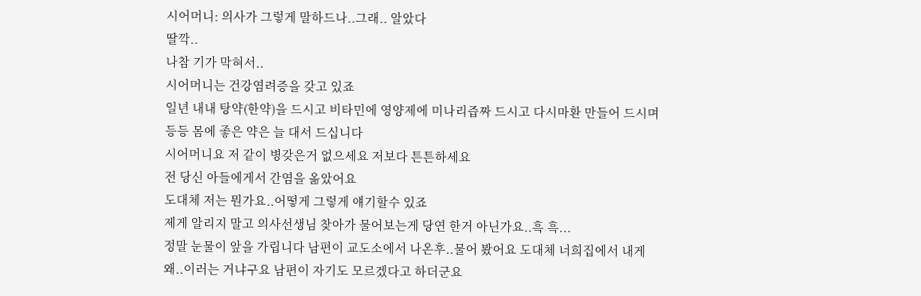시어머니: 의사가 그렇게 말하드나..그래.. 알았다
딸깍..
나참 기가 막혀서..
시어머니는 건강염려증을 갖고 있죠
일년 내내 탕약(한약)을 드시고 비타민에 영양제에 미나리즙짜 드시고 다시마환 만들어 드시며
등등 몸에 좋은 약은 늘 대서 드십니다
시어머니요 저 같이 병갖은거 없으세요 저보다 튼튼하세요
전 당신 아들에게서 간염을 옮았어요
도대체 저는 뭔가요..어떻게 그렇게 얘기할수 있죠
제게 알리지 말고 의사선생님 찾아가 물어보는게 당연 한거 아닌가요..흑 흑...
정말 눈물이 앞을 가립니다 남편이 교도소에서 나온후..물어 봤어요 도대체 너희집에서 내게
왜..이러는 거냐구요 남편이 자기도 모르겠다고 하더군요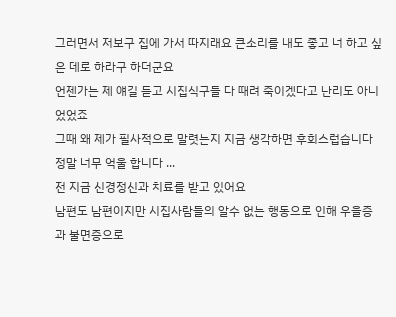그러면서 저보구 집에 가서 따지래요 큰소리를 내도 좋고 너 하고 싶은 데로 하라구 하더군요
언젠가는 제 얘길 듣고 시집식구들 다 때려 죽이겠다고 난리도 아니었었죠
그때 왜 제가 필사적으로 말렷는지 지금 생각하면 후회스럽습니다
정말 너무 억울 합니다 ...
전 지금 신경정신과 치료를 받고 있어요
남편도 남편이지만 시집사람들의 알수 없는 행동으로 인해 우을증과 불면증으로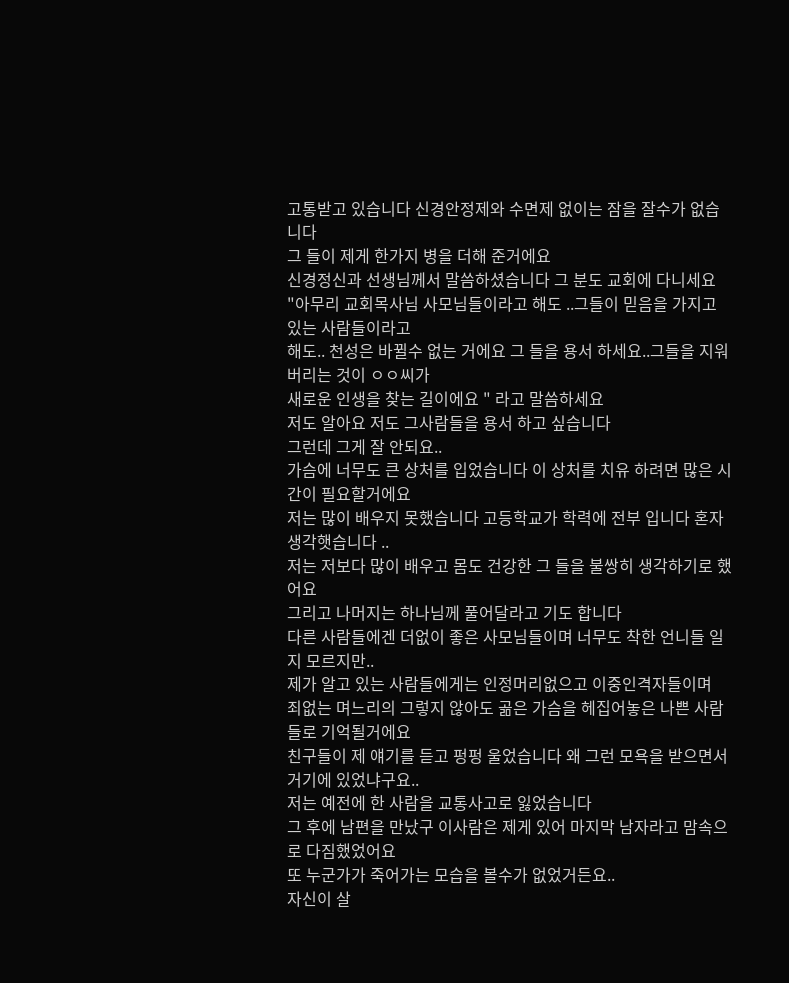고통받고 있습니다 신경안정제와 수면제 없이는 잠을 잘수가 없습니다
그 들이 제게 한가지 병을 더해 준거에요
신경정신과 선생님께서 말씀하셨습니다 그 분도 교회에 다니세요
"아무리 교회목사님 사모님들이라고 해도 ..그들이 믿음을 가지고 있는 사람들이라고
해도.. 천성은 바뀔수 없는 거에요 그 들을 용서 하세요..그들을 지워버리는 것이 ㅇㅇ씨가
새로운 인생을 찾는 길이에요 " 라고 말씀하세요
저도 알아요 저도 그사람들을 용서 하고 싶습니다
그런데 그게 잘 안되요..
가슴에 너무도 큰 상처를 입었습니다 이 상처를 치유 하려면 많은 시간이 필요할거에요
저는 많이 배우지 못했습니다 고등학교가 학력에 전부 입니다 혼자 생각햇습니다 ..
저는 저보다 많이 배우고 몸도 건강한 그 들을 불쌍히 생각하기로 했어요
그리고 나머지는 하나님께 풀어달라고 기도 합니다
다른 사람들에겐 더없이 좋은 사모님들이며 너무도 착한 언니들 일지 모르지만..
제가 알고 있는 사람들에게는 인정머리없으고 이중인격자들이며
죄없는 며느리의 그렇지 않아도 곪은 가슴을 헤집어놓은 나쁜 사람들로 기억될거에요
친구들이 제 얘기를 듣고 펑펑 울었습니다 왜 그런 모욕을 받으면서 거기에 있었냐구요..
저는 예전에 한 사람을 교통사고로 잃었습니다
그 후에 남편을 만났구 이사람은 제게 있어 마지막 남자라고 맘속으로 다짐했었어요
또 누군가가 죽어가는 모습을 볼수가 없었거든요..
자신이 살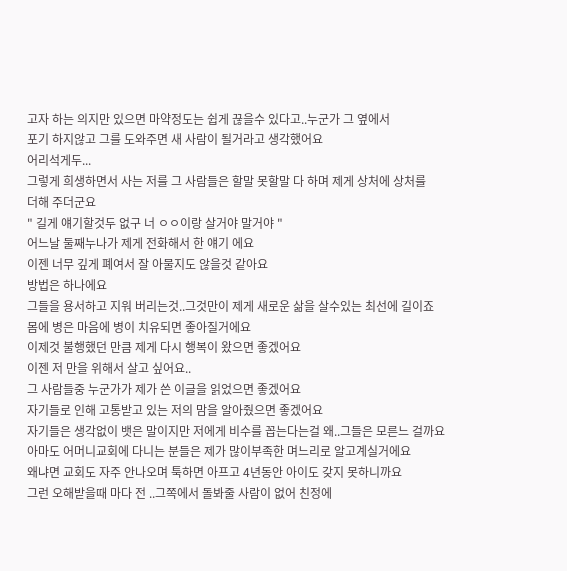고자 하는 의지만 있으면 마약정도는 쉽게 끊을수 있다고..누군가 그 옆에서
포기 하지않고 그를 도와주면 새 사람이 될거라고 생각했어요
어리석게두...
그렇게 희생하면서 사는 저를 그 사람들은 할말 못할말 다 하며 제게 상처에 상처를
더해 주더군요
" 길게 얘기할것두 없구 너 ㅇㅇ이랑 살거야 말거야 "
어느날 둘째누나가 제게 전화해서 한 얘기 에요
이젠 너무 깊게 폐여서 잘 아물지도 않을것 같아요
방법은 하나에요
그들을 용서하고 지워 버리는것..그것만이 제게 새로운 삶을 살수있는 최선에 길이죠
몸에 병은 마음에 병이 치유되면 좋아질거에요
이제것 불행했던 만큼 제게 다시 행복이 왔으면 좋겠어요
이젠 저 만을 위해서 살고 싶어요..
그 사람들중 누군가가 제가 쓴 이글을 읽었으면 좋겠어요
자기들로 인해 고통받고 있는 저의 맘을 알아줬으면 좋겠어요
자기들은 생각없이 뱃은 말이지만 저에게 비수를 꼽는다는걸 왜..그들은 모른느 걸까요
아마도 어머니교회에 다니는 분들은 제가 많이부족한 며느리로 알고계실거에요
왜냐면 교회도 자주 안나오며 툭하면 아프고 4년동안 아이도 갖지 못하니까요
그런 오해받을때 마다 전 ..그쪽에서 돌봐줄 사람이 없어 친정에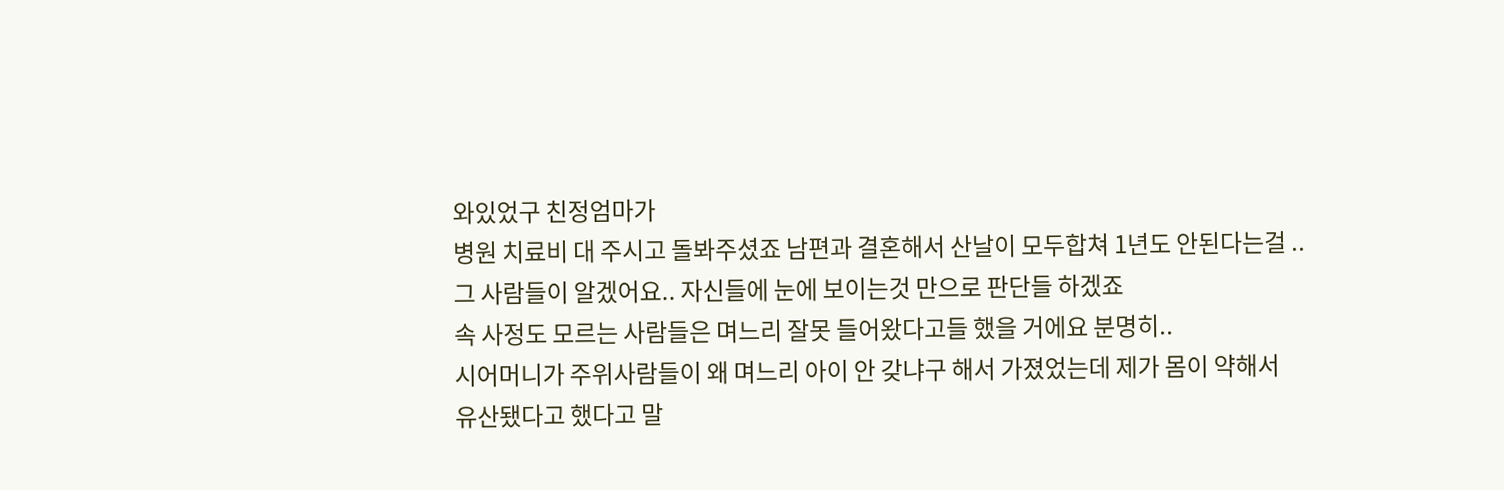와있었구 친정엄마가
병원 치료비 대 주시고 돌봐주셨죠 남편과 결혼해서 산날이 모두합쳐 1년도 안된다는걸 ..
그 사람들이 알겠어요.. 자신들에 눈에 보이는것 만으로 판단들 하겠죠
속 사정도 모르는 사람들은 며느리 잘못 들어왔다고들 했을 거에요 분명히..
시어머니가 주위사람들이 왜 며느리 아이 안 갖냐구 해서 가졌었는데 제가 몸이 약해서
유산됐다고 했다고 말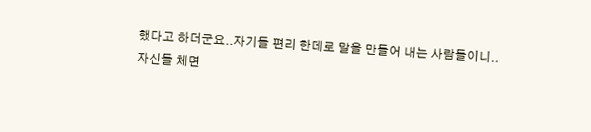했다고 하더군요..자기들 편리 한데로 말을 만들어 내는 사람들이니..
자신들 체면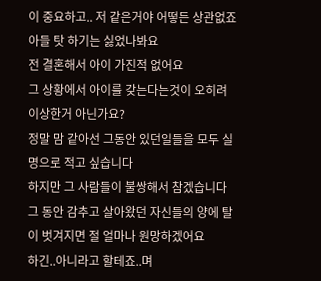이 중요하고.. 저 같은거야 어떻든 상관없죠
아들 탓 하기는 싫었나봐요
전 결혼해서 아이 가진적 없어요
그 상황에서 아이를 갖는다는것이 오히려 이상한거 아닌가요?
정말 맘 같아선 그동안 있던일들을 모두 실명으로 적고 싶습니다
하지만 그 사람들이 불쌍해서 참겠습니다
그 동안 감추고 살아왔던 자신들의 양에 탈이 벗겨지면 절 얼마나 원망하겠어요
하긴..아니라고 할테죠..며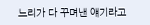느리가 다 꾸며낸 얘기라고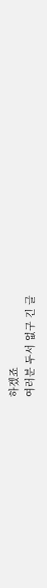하겠죠
여러분 두서 없구 긴 글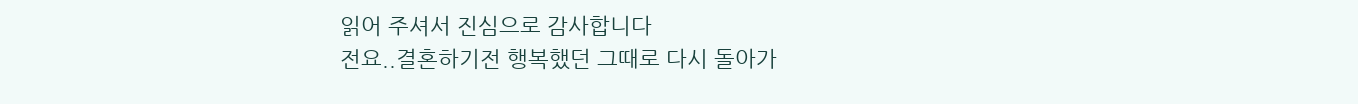읽어 주셔서 진심으로 감사합니다
전요..결혼하기전 행복했던 그때로 다시 돌아가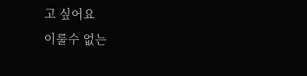고 싶어요
이룰수 없는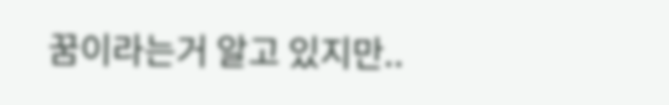꿈이라는거 알고 있지만..